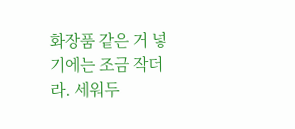화장품 같은 거 넣기에는 조금 작더라. 세워두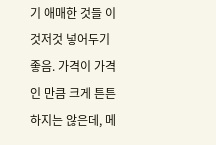기 애매한 것들 이것저것 넣어두기 좋음. 가격이 가격인 만큼 크게 튼튼하지는 않은데, 메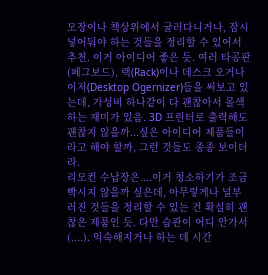모장이나 책상위에서 굴러다니거나, 잠시 넣어둬야 하는 것들을 정리할 수 있어서 추천. 이거 아이디어 좋은 듯. 여러 타공판(페그보드), 랙(Rack)이나 데스크 오거나이저(Desktop Ogernizer)들을 써보고 있는데, 가성비 하나같이 다 괜찮아서 몰색하는 재미가 있음. 3D 프린터로 출력해도 괜찮지 않을까...싶은 아이디어 제품들이라고 해야 할까, 그런 것들도 종종 보이더라.
리모컨 수납장은....이거 청소하기가 조금 빡시지 않을까 싶은데, 아무렇게나 널부러진 것들을 정리할 수 있는 건 확실히 괜찮은 제품인 듯. 다만 습관이 어디 안가서(....). 익숙해지거나 하는 데 시간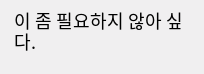이 좀 필요하지 않아 싶다.